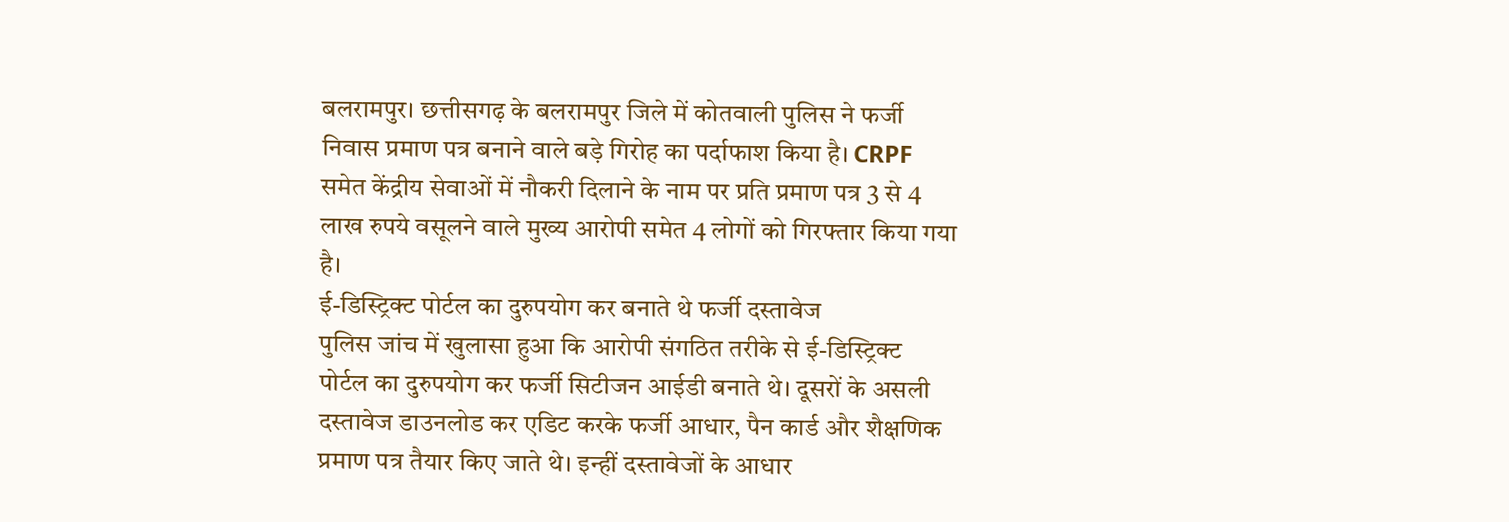बलरामपुर। छत्तीसगढ़ के बलरामपुर जिले में कोतवाली पुलिस ने फर्जी निवास प्रमाण पत्र बनाने वाले बड़े गिरोह का पर्दाफाश किया है। CRPF समेत केंद्रीय सेवाओं में नौकरी दिलाने के नाम पर प्रति प्रमाण पत्र 3 से 4 लाख रुपये वसूलने वाले मुख्य आरोपी समेत 4 लोगों को गिरफ्तार किया गया है।
ई-डिस्ट्रिक्ट पोर्टल का दुरुपयोग कर बनाते थे फर्जी दस्तावेज
पुलिस जांच में खुलासा हुआ कि आरोपी संगठित तरीके से ई-डिस्ट्रिक्ट पोर्टल का दुरुपयोग कर फर्जी सिटीजन आईडी बनाते थे। दूसरों के असली दस्तावेज डाउनलोड कर एडिट करके फर्जी आधार, पैन कार्ड और शैक्षणिक प्रमाण पत्र तैयार किए जाते थे। इन्हीं दस्तावेजों के आधार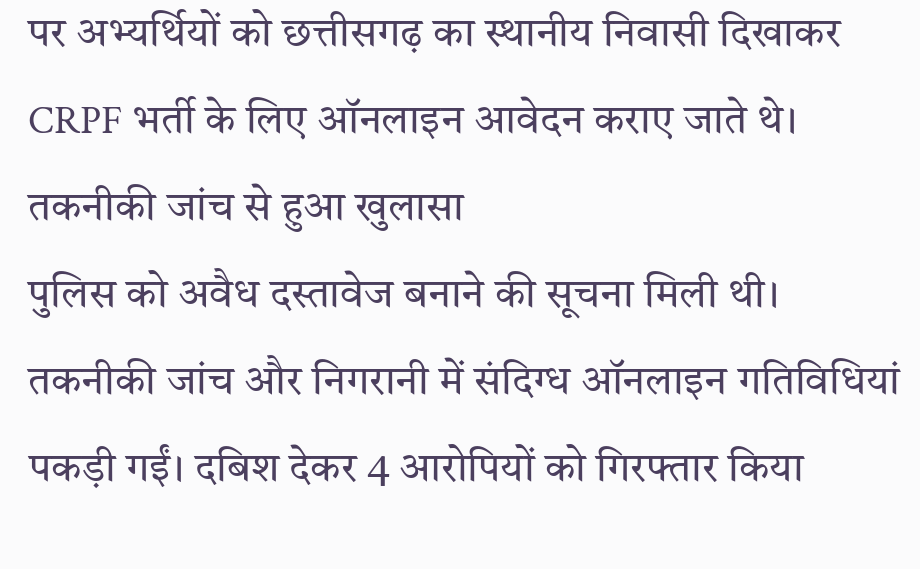पर अभ्यर्थियों को छत्तीसगढ़ का स्थानीय निवासी दिखाकर CRPF भर्ती के लिए ऑनलाइन आवेदन कराए जाते थे।
तकनीकी जांच से हुआ खुलासा
पुलिस को अवैध दस्तावेज बनाने की सूचना मिली थी। तकनीकी जांच और निगरानी में संदिग्ध ऑनलाइन गतिविधियां पकड़ी गईं। दबिश देकर 4 आरोपियों को गिरफ्तार किया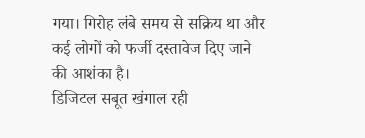गया। गिरोह लंबे समय से सक्रिय था और कई लोगों को फर्जी दस्तावेज दिए जाने की आशंका है।
डिजिटल सबूत खंगाल रही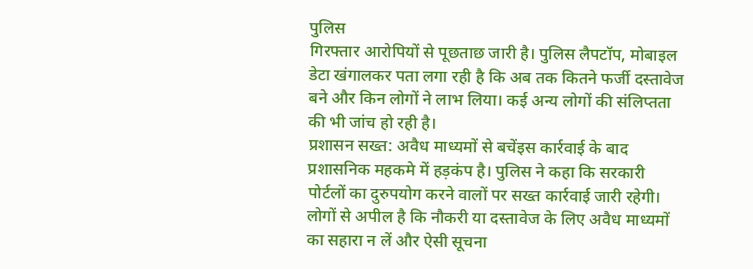पुलिस
गिरफ्तार आरोपियों से पूछताछ जारी है। पुलिस लैपटॉप, मोबाइल डेटा खंगालकर पता लगा रही है कि अब तक कितने फर्जी दस्तावेज बने और किन लोगों ने लाभ लिया। कई अन्य लोगों की संलिप्तता की भी जांच हो रही है।
प्रशासन सख्त: अवैध माध्यमों से बचेंइस कार्रवाई के बाद प्रशासनिक महकमे में हड़कंप है। पुलिस ने कहा कि सरकारी पोर्टलों का दुरुपयोग करने वालों पर सख्त कार्रवाई जारी रहेगी। लोगों से अपील है कि नौकरी या दस्तावेज के लिए अवैध माध्यमों का सहारा न लें और ऐसी सूचना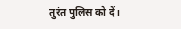तुरंत पुलिस को दें।